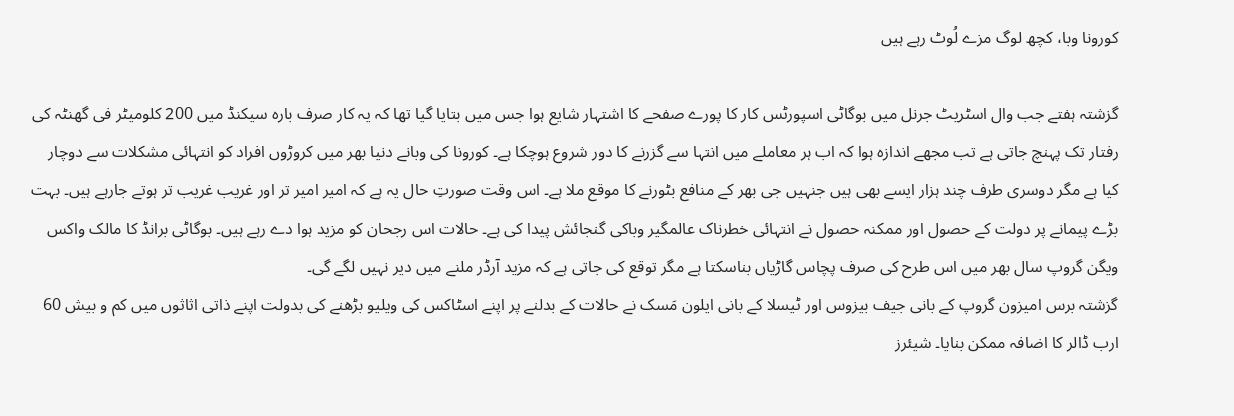کورونا وبا، کچھ لوگ مزے لُوٹ رہے ہیں

گزشتہ ہفتے جب وال اسٹریٹ جرنل میں بوگاٹی اسپورٹس کار کا پورے صفحے کا اشتہار شایع ہوا جس میں بتایا گیا تھا کہ یہ کار صرف بارہ سیکنڈ میں 200 کلومیٹر فی گھنٹہ کی رفتار تک پہنچ جاتی ہے تب مجھے اندازہ ہوا کہ اب ہر معاملے میں انتہا سے گزرنے کا دور شروع ہوچکا ہے۔ کورونا کی وبانے دنیا بھر میں کروڑوں افراد کو انتہائی مشکلات سے دوچار کیا ہے مگر دوسری طرف چند ہزار ایسے بھی ہیں جنہیں جی بھر کے منافع بٹورنے کا موقع ملا ہے۔ اس وقت صورتِ حال یہ ہے کہ امیر امیر تر اور غریب غریب تر ہوتے جارہے ہیں۔ بہت بڑے پیمانے پر دولت کے حصول اور ممکنہ حصول نے انتہائی خطرناک عالمگیر وباکی گنجائش پیدا کی ہے۔ حالات اس رجحان کو مزید ہوا دے رہے ہیں۔ بوگاٹی برانڈ کا مالک واکس ویگن گروپ سال بھر میں اس طرح کی صرف پچاس گاڑیاں بناسکتا ہے مگر توقع کی جاتی ہے کہ مزید آرڈر ملنے میں دیر نہیں لگے گی۔
گزشتہ برس امیزون گروپ کے بانی جیف بیزوس اور ٹیسلا کے بانی ایلون مَسک نے حالات کے بدلنے پر اپنے اسٹاکس کی ویلیو بڑھنے کی بدولت اپنے ذاتی اثاثوں میں کم و بیش 60 ارب ڈالر کا اضافہ ممکن بنایا۔ شیئرز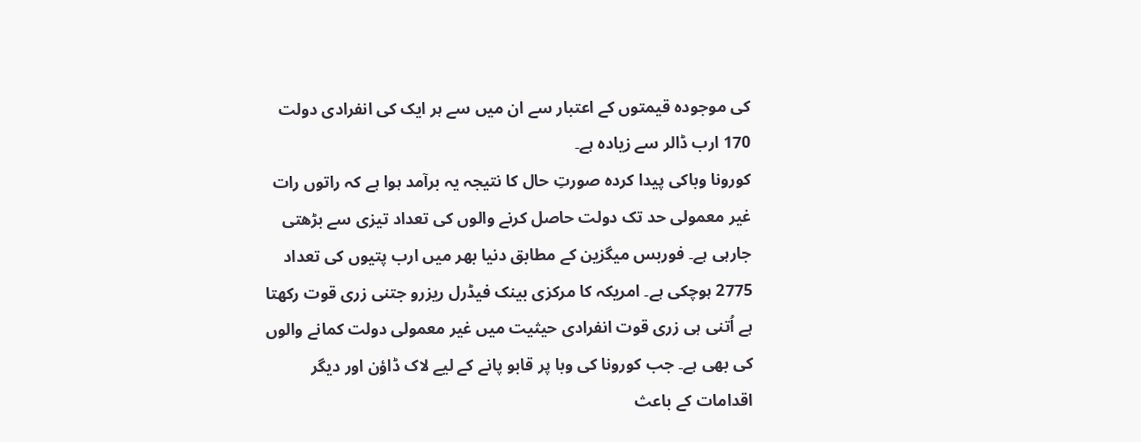کی موجودہ قیمتوں کے اعتبار سے ان میں سے ہر ایک کی انفرادی دولت 170 ارب ڈالر سے زیادہ ہے۔
کورونا وباکی پیدا کردہ صورتِ حال کا نتیجہ یہ برآمد ہوا ہے کہ راتوں رات غیر معمولی حد تک دولت حاصل کرنے والوں کی تعداد تیزی سے بڑھتی جارہی ہے۔ فوربس میگزین کے مطابق دنیا بھر میں ارب پتیوں کی تعداد 2775 ہوچکی ہے۔ امریکہ کا مرکزی بینک فیڈرل ریزرو جتنی زری قوت رکھتا ہے اُتنی ہی زری قوت انفرادی حیثیت میں غیر معمولی دولت کمانے والوں کی بھی ہے۔ جب کورونا کی وبا پر قابو پانے کے لیے لاک ڈاؤن اور دیگر اقدامات کے باعث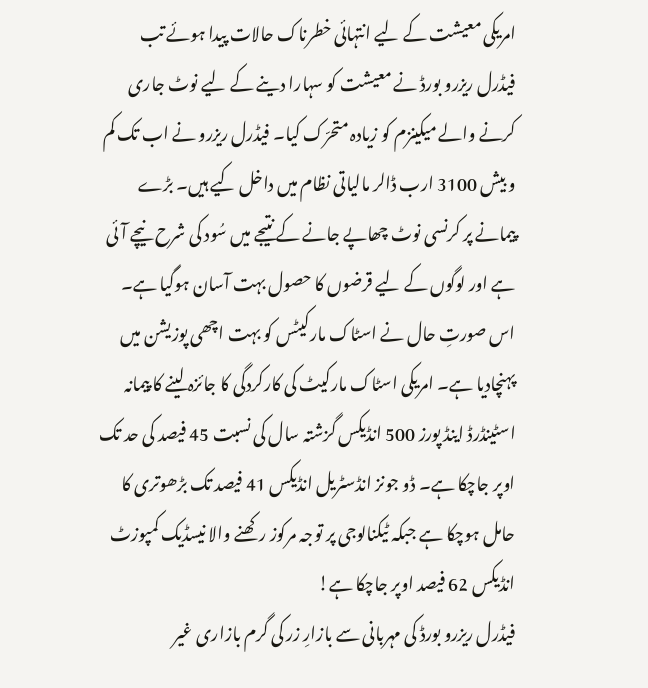امریکی معیشت کے لیے انتہائی خطرناک حالات پیدا ہوئے تب فیڈرل ریزرو بورڈ نے معیشت کو سہارا دینے کے لیے نوٹ جاری کرنے والے میکینزم کو زیادہ متحرّک کیا۔ فیڈرل ریزرو نے اب تک کم و بیش 3100 ارب ڈالر مالیاتی نظام میں داخل کیے ہیں۔ بڑے پیمانے پر کرنسی نوٹ چھاپے جانے کے نتیجے میں سُود کی شرح نیچے آئی ہے اور لوگوں کے لیے قرضوں کا حصول بہت آسان ہوگیا ہے۔ اس صورتِ حال نے اسٹاک مارکیٹس کو بہت اچھی پوزیشن میں پہنچادیا ہے۔ امریکی اسٹاک مارکیٹ کی کارکردگی کا جائزہ لینے کا پیمانہ اسٹینڈرڈ اینڈ پورز 500 انڈیکس گزشتہ سال کی نسبت 45 فیصد کی حد تک اوپر جاچکا ہے۔ ڈو جونز انڈسٹریل انڈیکس 41 فیصد تک بڑھوتری کا حامل ہوچکا ہے جبکہ ٹیکنالوجی پر توجہ مرکوز رکھنے والا نیسڈیک کمپوزٹ انڈیکس 62 فیصد اوپر جاچکا ہے!
فیڈرل ریزرو بورڈ کی مہربانی سے بازارِ زر کی گرم بازاری غیر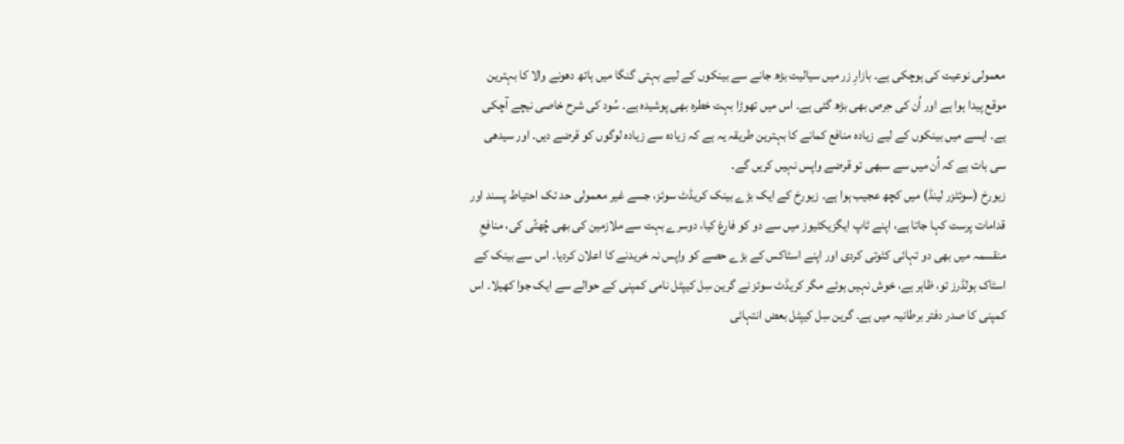معمولی نوعیت کی ہوچکی ہے۔ بازارِ زر میں سیالیت بڑھ جانے سے بینکوں کے لیے بہتی گنگا میں ہاتھ دھونے والا کا بہترین موقع پیدا ہوا ہے اور اُن کی حِرص بھی بڑھ گئی ہے۔ اس میں تھوڑا بہت خطرہ بھی پوشیدہ ہے۔ سُود کی شرح خاصی نیچے آچکی ہے۔ ایسے میں بینکوں کے لیے زیادہ منافع کمانے کا بہترین طریقہ یہ ہے کہ زیادہ سے زیادہ لوگوں کو قرضے دیں۔ اور سیدھی سی بات ہے کہ اُن میں سے سبھی تو قرضے واپس نہیں کریں گے۔
زیورخ (سوئٹزر لینڈ) میں کچھ عجیب ہوا ہے۔ زیورخ کے ایک بڑے بینک کریڈٹ سوئز، جسے غیر معمولی حد تک احتیاط پسند اور قدامات پرست کہا جاتا ہے، اپنے ٹاپ ایگزیکٹیوز میں سے دو کو فارغ کیا، دوسرے بہت سے ملازمین کی بھی چُھٹّی کی، منافعِ منقسمہ میں بھی دو تہائی کٹوتی کردی اور اپنے اسٹاکس کے بڑے حصے کو واپس نہ خریدنے کا اعلان کردیا۔ اس سے بینک کے اسٹاک ہولڈرز تو، ظاہر ہے، خوش نہیں ہوئے مگر کریڈٹ سوئز نے گرین سِل کیپٹل نامی کمپنی کے حوالے سے ایک جوا کھیلا۔ اس کمپنی کا صدر دفتر برطانیہ میں ہے۔ گرین سِل کیپٹل بعض انتہائی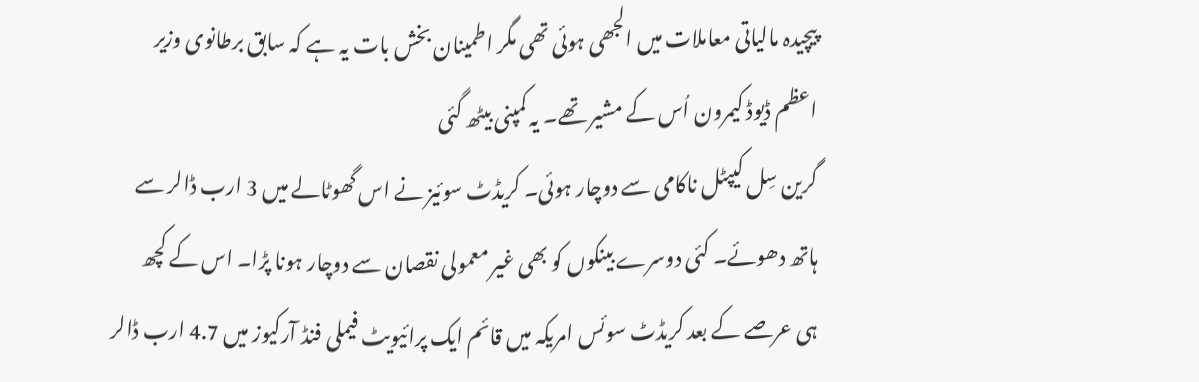پیچیدہ مالیاتی معاملات میں الجھی ہوئی تھی مگر اطمینان بخش بات یہ ہے کہ سابق برطانوی وزیر اعظم ڈیوڈ کیمرون اُس کے مشیر تھے۔ یہ کمپنی بیٹھ گئی
گرین سِل کیپٹل ناکامی سے دوچار ہوئی۔ کریڈٹ سوئیز نے اس گھوٹالے میں 3 ارب ڈالر سے ہاتھ دھوئے۔ کئی دوسرے بینکوں کو بھی غیر معمولی نقصان سے دوچار ہونا پڑا۔ اس کے کچھ ہی عرصے کے بعد کریڈٹ سوئس امریکہ میں قائم ایک پرائیویٹ فیملی فنڈ آرکیوز میں 4.7 ارب ڈالر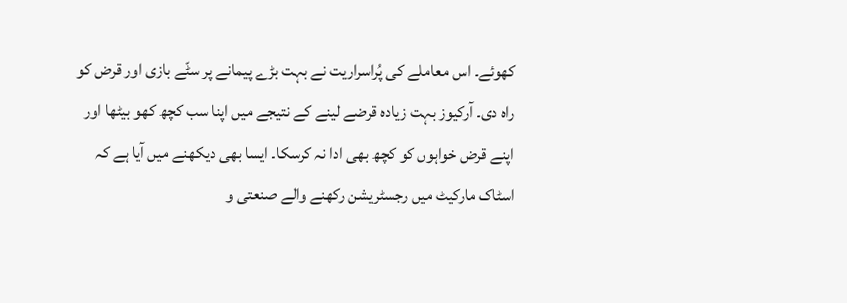کھوئے۔ اس معاملے کی پُراسراریت نے بہت بڑے پیمانے پر سٹّے بازی اور قرض کو راہ دی۔ آرکیوز بہت زیادہ قرضے لینے کے نتیجے میں اپنا سب کچھ کھو بیٹھا اور اپنے قرض خواہوں کو کچھ بھی ادا نہ کرسکا۔ ایسا بھی دیکھنے میں آیا ہے کہ اسٹاک مارکیٹ میں رجسٹریشن رکھنے والے صنعتی و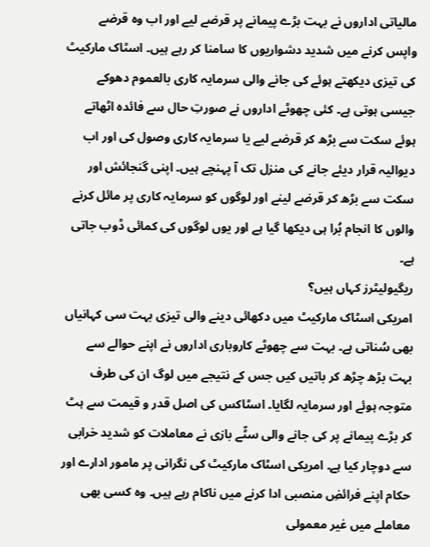مالیاتی اداروں نے بہت بڑے پیمانے پر قرضے لیے اور اب وہ قرضے واپس کرنے میں شدید دشواریوں کا سامنا کر رہے ہیں۔ اسٹاک مارکیٹ کی تیزی دیکھتے ہوئے کی جانے والی سرمایہ کاری بالعموم دھوکے جیسی ہوتی ہے۔ کئی چھوٹے اداروں نے صورتِ حال سے فائدہ اٹھاتے ہوئے سکت سے بڑھ کر قرضے لیے یا سرمایہ کاری وصول کی اور اب دیوالیہ قرار دیئے جانے کی منزل تک آ پہنچے ہیں۔ اپنی گنجائش اور سکت سے بڑھ کر قرضے لینے اور لوگوں کو سرمایہ کاری پر مائل کرنے والوں کا انجام بُرا ہی دیکھا گیا ہے اور یوں لوگوں کی کمائی ڈوب جاتی ہے۔
ریگیولیٹرز کہاں ہیں؟
امریکی اسٹاک مارکیٹ میں دکھائی دینے والی تیزی بہت سی کہانیاں بھی سُناتی ہے۔ بہت سے چھوٹے کاروباری اداروں نے اپنے حوالے سے بہت بڑھ چڑھ کر باتیں کیں جس کے نتیجے میں لوگ ان کی طرف متوجہ ہوئے اور سرمایہ لگایا۔ اسٹاکس کی اصل قدر و قیمت سے ہٹ کر بڑے پیمانے پر کی جانے والی سٹّے بازی نے معاملات کو شدید خرابی سے دوچار کیا ہے۔ امریکی اسٹاک مارکیٹ کی نگرانی پر مامور ادارے اور حکام اپنے فرائضِ منصبی ادا کرنے میں ناکام رہے ہیں۔ وہ کسی بھی معاملے میں غیر معمولی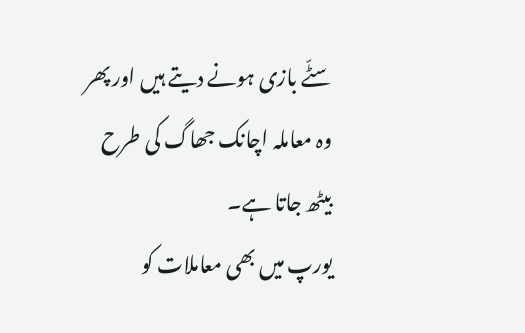سٹّے بازی ہونے دیتے ہیں اور پھر وہ معاملہ اچانک جھاگ کی طرح بیٹھ جاتا ہے۔
یورپ میں بھی معاملات کو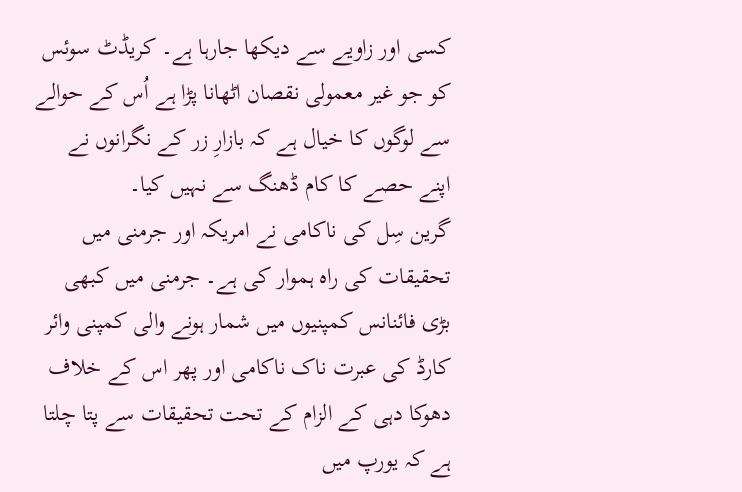کسی اور زاویے سے دیکھا جارہا ہے۔ کریڈٹ سوئس کو جو غیر معمولی نقصان اٹھانا پڑا ہے اُس کے حوالے سے لوگوں کا خیال ہے کہ بازارِ زر کے نگرانوں نے اپنے حصے کا کام ڈھنگ سے نہیں کیا۔
گرین سِل کی ناکامی نے امریکہ اور جرمنی میں تحقیقات کی راہ ہموار کی ہے۔ جرمنی میں کبھی بڑی فائنانس کمپنیوں میں شمار ہونے والی کمپنی وائر کارڈ کی عبرت ناک ناکامی اور پھر اس کے خلاف دھوکا دہی کے الزام کے تحت تحقیقات سے پتا چلتا ہے کہ یورپ میں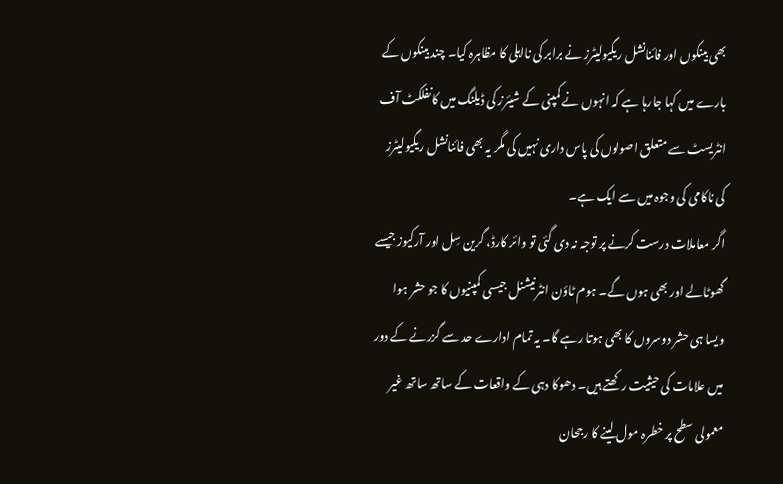بھی بینکوں اور فائنانشل ریگیولیٹرز نے برابر کی نااہلی کا مظاہرہ کیا۔ چند بینکوں کے بارے میں کہا جارہا ہے کہ انہوں نے کمپنی کے شیئرز کی ڈیلنگ میں کانفلکٹ آف انٹریسٹ سے متعلق اصولوں کی پاس داری نہیں کی مگر یہ بھی فائنانشل ریگیولیٹرز کی ناکامی کی وجوہ میں سے ایک ہے۔
اگر معاملات درست کرنے پر توجہ نہ دی گئی تو وائر کارڈ، گرین سِل اور آرکیوز جیسے گھوٹالے اور بھی ہوں گے۔ ہوم ٹاؤن انٹرنیشنل جیسی کمپنیوں کا جو حشر ہوا ویسا ہی حشر دوسروں کا بھی ہوتا رہے گا۔ یہ تمام ادارے حد سے گزرنے کے دور میں علامات کی حیثیت رکھتے ہیں۔ دھوکا دہی کے واقعات کے ساتھ ساتھ غیر معمولی سطح پر خطرہ مول لینے کا رجحان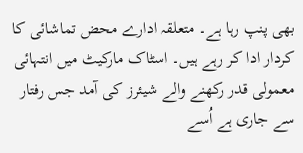بھی پنپ رہا ہے۔ متعلقہ ادارے محض تماشائی کا کردار ادا کر رہے ہیں۔ اسٹاک مارکیٹ میں انتہائی معمولی قدر رکھنے والے شیئرز کی آمد جس رفتار سے جاری ہے اُسے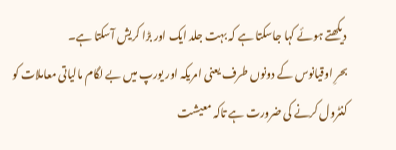دیکھتے ہوئے کہا جاسکتا ہے کہ بہت جلد ایک اور بڑا کریش آسکتا ہے۔
بحرِ اوقیانوس کے دونوں طرف یعنی امریکہ اور یورپ میں بے لگام مالیاتی معاملات کو کنٹرول کرنے کی ضرورت ہے تاکہ معیشت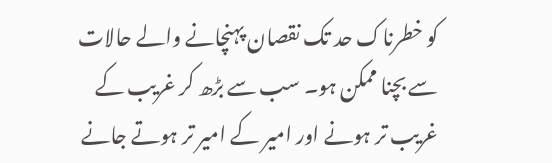کو خطرناک حد تک نقصان پہنچانے والے حالات سے بچنا ممکن ہو۔ سب سے بڑھ کر غریب کے غریب تر ہونے اور امیر کے امیر تر ہوتے جانے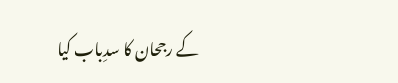کے رجحان کا سدِباب کیا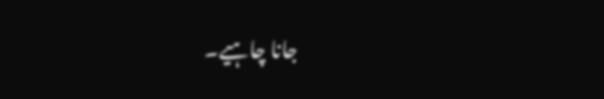جانا چاہیے۔